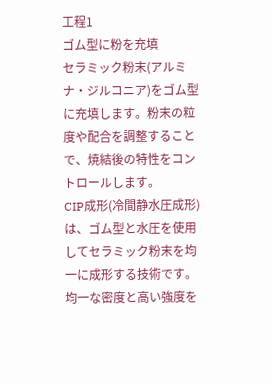工程1
ゴム型に粉を充填
セラミック粉末(アルミナ・ジルコニア)をゴム型に充填します。粉末の粒度や配合を調整することで、焼結後の特性をコントロールします。
CIP成形(冷間静水圧成形)は、ゴム型と水圧を使用してセラミック粉末を均一に成形する技術です。均一な密度と高い強度を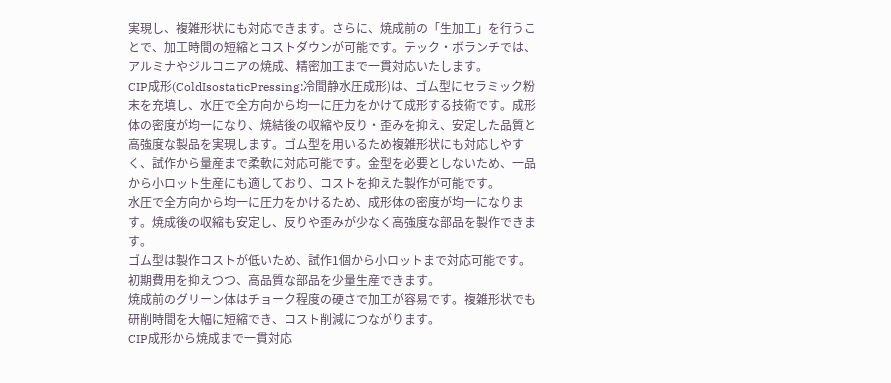実現し、複雑形状にも対応できます。さらに、焼成前の「生加工」を行うことで、加工時間の短縮とコストダウンが可能です。テック・ボランチでは、アルミナやジルコニアの焼成、精密加工まで一貫対応いたします。
CIP成形(ColdIsostaticPressing:冷間静水圧成形)は、ゴム型にセラミック粉末を充填し、水圧で全方向から均一に圧力をかけて成形する技術です。成形体の密度が均一になり、焼結後の収縮や反り・歪みを抑え、安定した品質と高強度な製品を実現します。ゴム型を用いるため複雑形状にも対応しやすく、試作から量産まで柔軟に対応可能です。金型を必要としないため、一品から小ロット生産にも適しており、コストを抑えた製作が可能です。
水圧で全方向から均一に圧力をかけるため、成形体の密度が均一になります。焼成後の収縮も安定し、反りや歪みが少なく高強度な部品を製作できます。
ゴム型は製作コストが低いため、試作1個から小ロットまで対応可能です。初期費用を抑えつつ、高品質な部品を少量生産できます。
焼成前のグリーン体はチョーク程度の硬さで加工が容易です。複雑形状でも研削時間を大幅に短縮でき、コスト削減につながります。
CIP成形から焼成まで一貫対応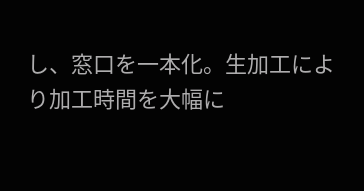し、窓口を一本化。生加工により加工時間を大幅に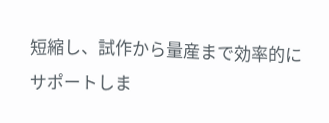短縮し、試作から量産まで効率的にサポートしま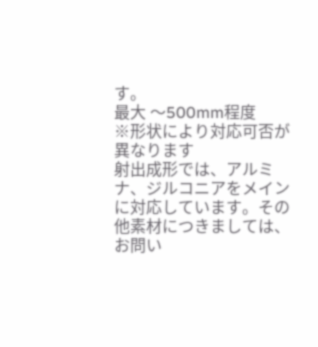す。
最大 〜500mm程度
※形状により対応可否が異なります
射出成形では、アルミナ、ジルコニアをメインに対応しています。その他素材につきましては、お問い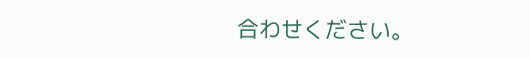合わせください。